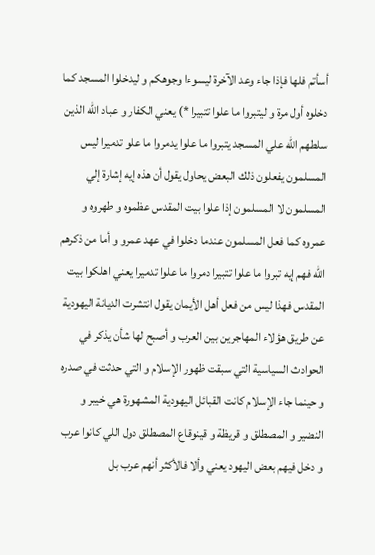أسأتم فلها فإذا جاء وعد الآخرة ليسوءا وجوهكم و ليدخلوا المسجد كما دخلوه أول مرة و ليتبروا ما علوا تتبيرا *) يعني الكفار و عباد الله الذين سلطهم الله علي المسجد يتبروا ما علوا يدمروا ما علو تدميرا ليس المسلمون يفعلون ذلك البعض يحاول يقول أن هذه إيه إشارة إلي المسلمون لا المسلمون إذا علوا بيت المقدس عظموه و طهروه و عمروه كما فعل المسلمون عندما دخلوا في عهد عمرو و أما من ذكرهم الله فهم إيه تبروا ما علوا تتبيرا دمروا ما علوا تدميرا يعني اهلكوا بيت المقدس فهذا ليس من فعل أهل الأيمان يقول انتشرت الديانة اليهودية عن طريق هؤلاء المهاجرين بين العرب و أصبح لها شأن يذكر في الحوادث السياسية التي سبقت ظهور الإسلام و التي حدثت في صدره و حينما جاء الإسلام كانت القبائل اليهودية المشهورة هي خيبر و النضير و المصطلق و قريظة و قينوقاع المصطلق دول اللي كانوا عرب و دخل فيهم بعض اليهود يعني وألا فالأكثر أنهم عرب بل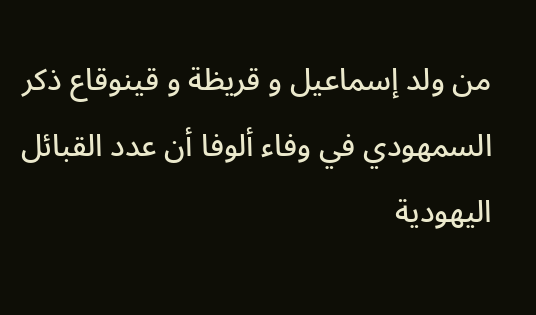من ولد إسماعيل و قريظة و قينوقاع ذكر السمهودي في وفاء ألوفا أن عدد القبائل اليهودية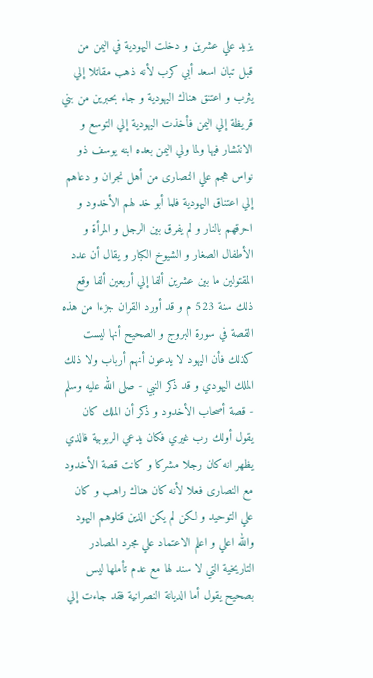يزيد علي عشرين و دخلت اليهودية في اليمن من قبل تبان اسعد أبي كرب لأنه ذهب مقاتلا إلي يثرب و اعتنق هناك اليهودية و جاء بحبرين من بني قريظة إلي اليمن فأخذت اليهودية إلي التوسع و الانتشار فيها ولما ولي اليمن بعده ابنه يوسف ذو نواس هجم علي النصارى من أهل نجران و دعاهم إلي اعتناق اليهودية فلما أبو خد لهم الأخدود و احرقهم بالنار و لم يفرق بين الرجل و المرأة و الأطفال الصغار و الشيوخ الكبار و يقال أن عدد المقتولين ما بين عشرين ألفا إلي أربعين ألفا وقع ذلك سنة 523 م و قد أورد القران جزءا من هذه القصة في سورة البروج و الصحيح أنها ليست كذلك فأن اليهود لا يدعون أنهم أرباب ولا ذلك الملك اليهودي و قد ذكر النبي - صلى الله عليه وسلم - قصة أصحاب الأخدود و ذكر أن الملك كان يقول أولك رب غيري فكان يدعي الربوبية فالذي يظهر انه كان رجلا مشركا و كانت قصة الأخدود مع النصارى فعلا لأنه كان هناك راهب و كان علي التوحيد و لكن لم يكن الذين قتلوهم اليهود والله اعلي و اعلم الاعتماد علي مجرد المصادر التاريخية التي لا سند لها مع عدم تأملها ليس بصحيح يقول أما الديانة النصرانية فقد جاءت إلي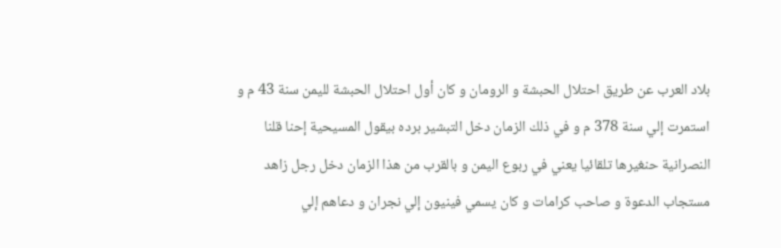بلاد العرب عن طريق احتلال الحبشة و الرومان و كان أول احتلال الحبشة لليمن سنة 43 م و استمرت إلي سنة 378 م و في ذلك الزمان دخل التبشير برده بيقول المسيحية إحنا قلنا النصرانية حنغيرها تلقائيا يعني في ربوع اليمن و بالقرب من هذا الزمان دخل رجل زاهد مستجاب الدعوة و صاحب كرامات و كان يسمي فينيون إلي نجران و دعاهم إلي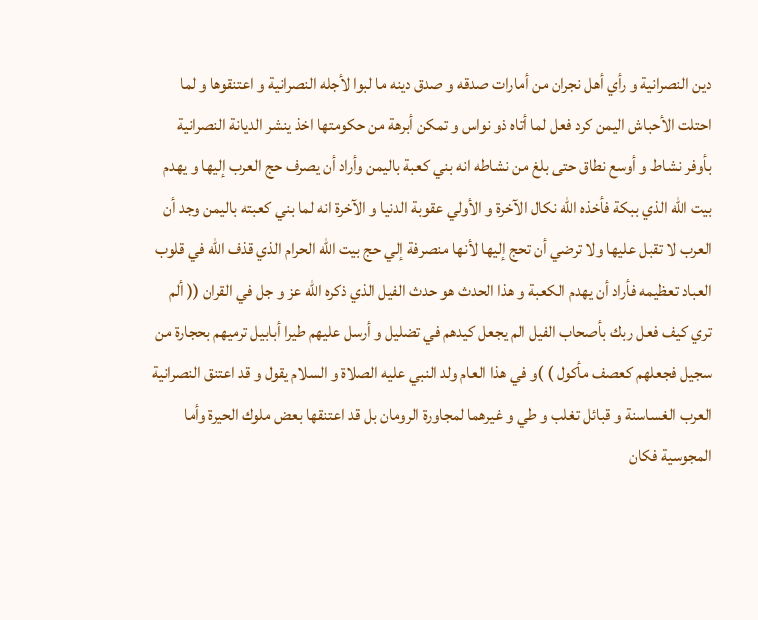دين النصرانية و رأي أهل نجران من أمارات صدقه و صدق دينه ما لبوا لأجله النصرانية و اعتنقوها و لما احتلت الأحباش اليمن كرد فعل لما أتاه ذو نواس و تمكن أبرهة من حكومتها اخذ ينشر الديانة النصرانية بأوفر نشاط و أوسع نطاق حتى بلغ من نشاطه انه بني كعبة باليمن وأراد أن يصرف حج العرب إليها و يهدم بيت الله الذي ببكة فأخذه الله نكال الآخرة و الأولي عقوبة الدنيا و الآخرة انه لما بني كعبته باليمن وجد أن العرب لا تقبل عليها ولا ترضي أن تحج إليها لأنها منصرفة إلي حج بيت الله الحرام الذي قذف الله في قلوب العباد تعظيمه فأراد أن يهدم الكعبة و هذا الحدث هو حدث الفيل الذي ذكره الله عز و جل في القران (( ألم تري كيف فعل ربك بأصحاب الفيل الم يجعل كيدهم في تضليل و أرسل عليهم طيرا أبابيل ترميهم بحجارة من سجيل فجعلهم كعصف مأكول ) )و في هذا العام ولد النبي عليه الصلاة و السلام يقول و قد اعتنق النصرانية العرب الغساسنة و قبائل تغلب و طي و غيرهما لمجاورة الرومان بل قد اعتنقها بعض ملوك الحيرة وأما المجوسية فكان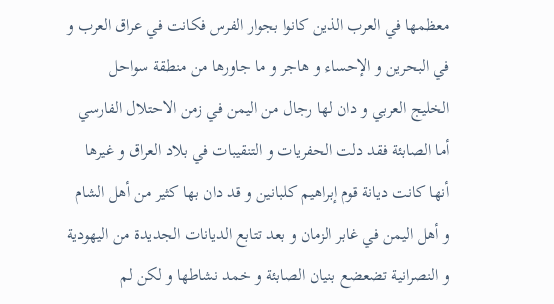معظمها في العرب الذين كانوا بجوار الفرس فكانت في عراق العرب و في البحرين و الإحساء و هاجر و ما جاورها من منطقة سواحل الخليج العربي و دان لها رجال من اليمن في زمن الاحتلال الفارسي أما الصابئة فقد دلت الحفريات و التنقيبات في بلاد العراق و غيرها أنها كانت ديانة قوم إبراهيم كلبانين و قد دان بها كثير من أهل الشام و أهل اليمن في غابر الزمان و بعد تتابع الديانات الجديدة من اليهودية و النصرانية تضعضع بنيان الصابئة و خمد نشاطها و لكن لم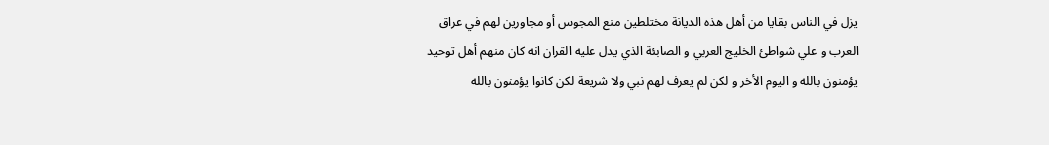يزل في الناس بقايا من أهل هذه الديانة مختلطين منع المجوس أو مجاورين لهم في عراق العرب و علي شواطئ الخليج العربي و الصابئة الذي يدل عليه القران انه كان منهم أهل توحيد يؤمنون بالله و اليوم الأخر و لكن لم يعرف لهم نبي ولا شريعة لكن كانوا يؤمنون بالله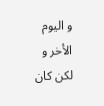و اليوم الأخر و لكن كان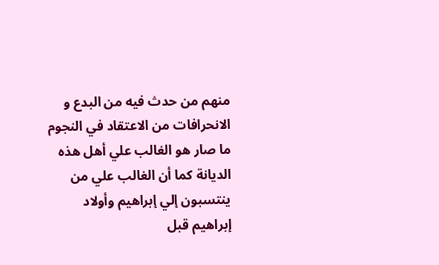منهم من حدث فيه من البدع و الانحرافات من الاعتقاد في النجوم ما صار هو الغالب علي أهل هذه الديانة كما أن الغالب علي من ينتسبون إلي إبراهيم وأولاد إبراهيم قبل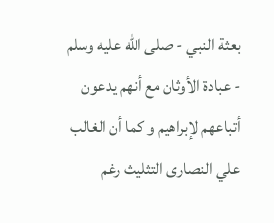بعثة النبي - صلى الله عليه وسلم - عبادة الأوثان مع أنهم يدعون أتباعهم لإبراهيم و كما أن الغالب علي النصارى التثليث رغم